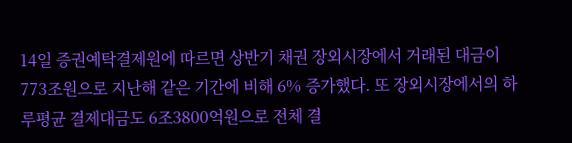14일 증권예탁결제원에 따르면 상반기 채권 장외시장에서 거래된 대금이 773조원으로 지난해 같은 기간에 비해 6% 증가했다. 또 장외시장에서의 하루평균 결제대금도 6조3800억원으로 전체 결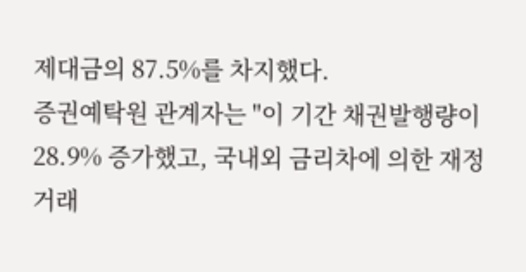제대금의 87.5%를 차지했다.
증권예탁원 관계자는 "이 기간 채권발행량이 28.9% 증가했고, 국내외 금리차에 의한 재정거래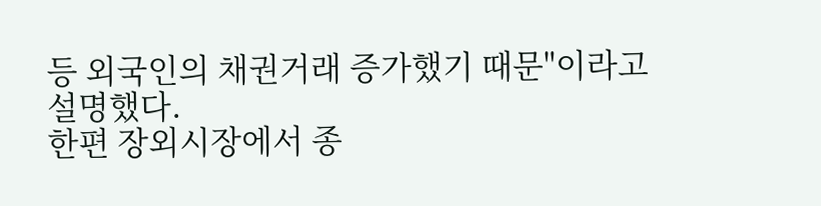등 외국인의 채권거래 증가했기 때문"이라고 설명했다.
한편 장외시장에서 종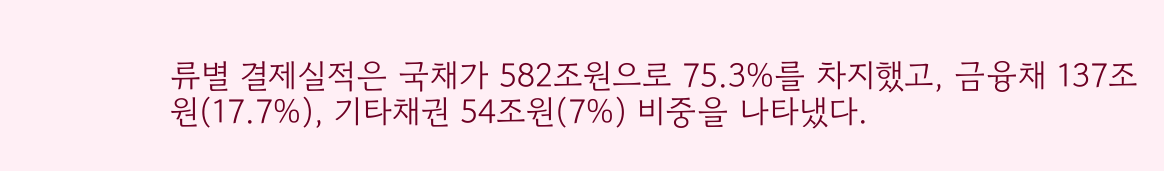류별 결제실적은 국채가 582조원으로 75.3%를 차지했고, 금융채 137조원(17.7%), 기타채권 54조원(7%) 비중을 나타냈다.